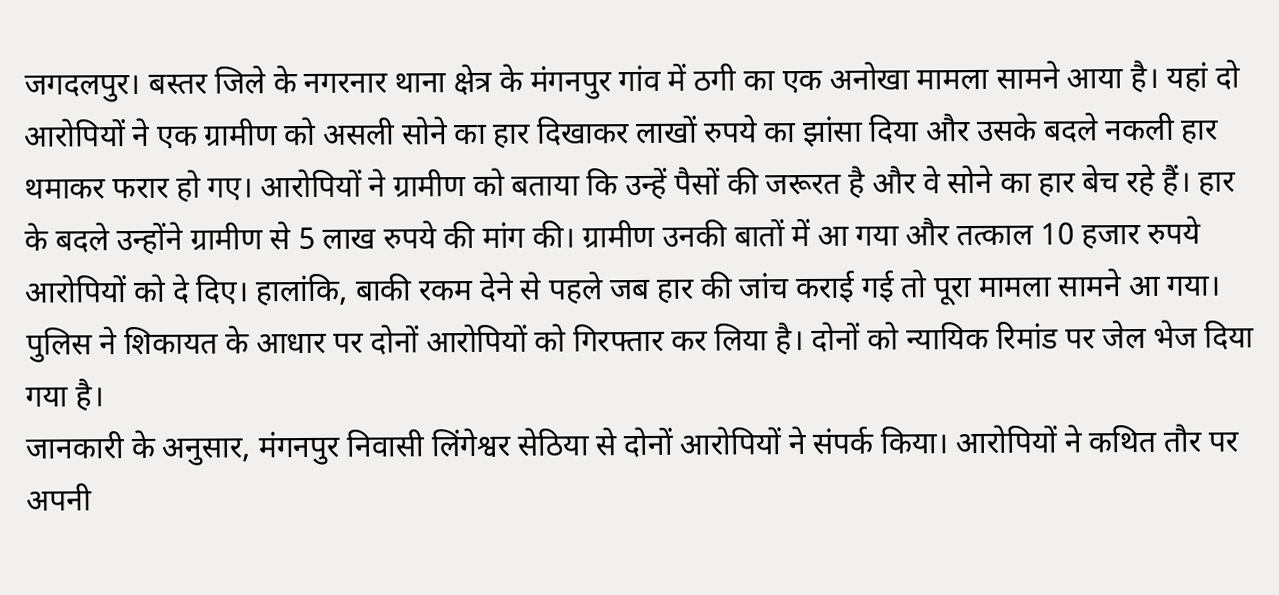जगदलपुर। बस्तर जिले के नगरनार थाना क्षेत्र के मंगनपुर गांव में ठगी का एक अनोखा मामला सामने आया है। यहां दो आरोपियों ने एक ग्रामीण को असली सोने का हार दिखाकर लाखों रुपये का झांसा दिया और उसके बदले नकली हार थमाकर फरार हो गए। आरोपियों ने ग्रामीण को बताया कि उन्हें पैसों की जरूरत है और वे सोने का हार बेच रहे हैं। हार के बदले उन्होंने ग्रामीण से 5 लाख रुपये की मांग की। ग्रामीण उनकी बातों में आ गया और तत्काल 10 हजार रुपये आरोपियों को दे दिए। हालांकि, बाकी रकम देने से पहले जब हार की जांच कराई गई तो पूरा मामला सामने आ गया। पुलिस ने शिकायत के आधार पर दोनों आरोपियों को गिरफ्तार कर लिया है। दोनों को न्यायिक रिमांड पर जेल भेज दिया गया है।
जानकारी के अनुसार, मंगनपुर निवासी लिंगेश्वर सेठिया से दोनों आरोपियों ने संपर्क किया। आरोपियों ने कथित तौर पर अपनी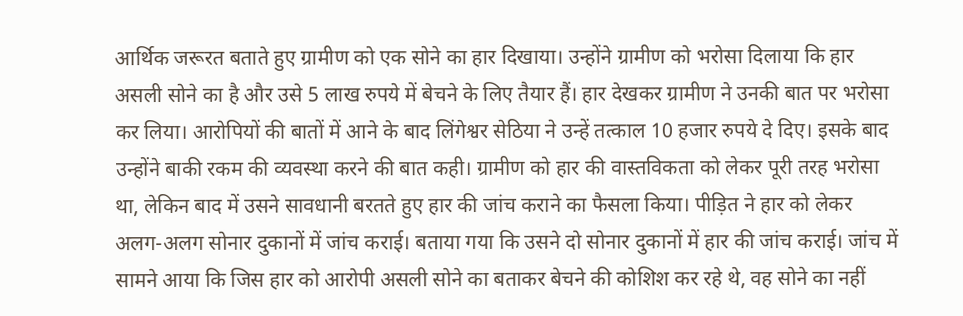आर्थिक जरूरत बताते हुए ग्रामीण को एक सोने का हार दिखाया। उन्होंने ग्रामीण को भरोसा दिलाया कि हार असली सोने का है और उसे 5 लाख रुपये में बेचने के लिए तैयार हैं। हार देखकर ग्रामीण ने उनकी बात पर भरोसा कर लिया। आरोपियों की बातों में आने के बाद लिंगेश्वर सेठिया ने उन्हें तत्काल 10 हजार रुपये दे दिए। इसके बाद उन्होंने बाकी रकम की व्यवस्था करने की बात कही। ग्रामीण को हार की वास्तविकता को लेकर पूरी तरह भरोसा था, लेकिन बाद में उसने सावधानी बरतते हुए हार की जांच कराने का फैसला किया। पीड़ित ने हार को लेकर अलग-अलग सोनार दुकानों में जांच कराई। बताया गया कि उसने दो सोनार दुकानों में हार की जांच कराई। जांच में सामने आया कि जिस हार को आरोपी असली सोने का बताकर बेचने की कोशिश कर रहे थे, वह सोने का नहीं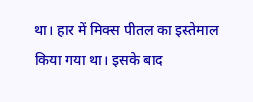था। हार में मिक्स पीतल का इस्तेमाल किया गया था। इसके बाद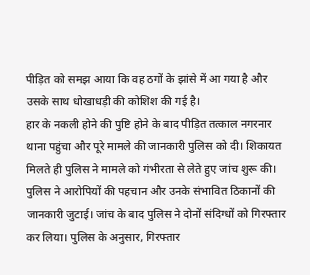पीड़ित को समझ आया कि वह ठगों के झांसे में आ गया है और उसके साथ धोखाधड़ी की कोशिश की गई है।
हार के नकली होने की पुष्टि होने के बाद पीड़ित तत्काल नगरनार थाना पहुंचा और पूरे मामले की जानकारी पुलिस को दी। शिकायत मिलते ही पुलिस ने मामले को गंभीरता से लेते हुए जांच शुरू की। पुलिस ने आरोपियों की पहचान और उनके संभावित ठिकानों की जानकारी जुटाई। जांच के बाद पुलिस ने दोनों संदिग्धों को गिरफ्तार कर लिया। पुलिस के अनुसार, गिरफ्तार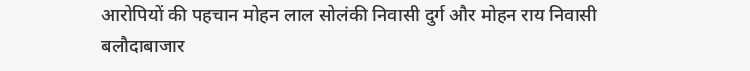आरोपियों की पहचान मोहन लाल सोलंकी निवासी दुर्ग और मोहन राय निवासी बलौदाबाजार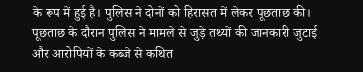के रूप में हुई है। पुलिस ने दोनों को हिरासत में लेकर पूछताछ की। पूछताछ के दौरान पुलिस ने मामले से जुड़े तथ्यों की जानकारी जुटाई और आरोपियों के कब्जे से कथित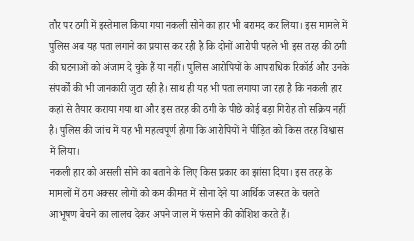तौर पर ठगी में इस्तेमाल किया गया नकली सोने का हार भी बरामद कर लिया। इस मामले में पुलिस अब यह पता लगाने का प्रयास कर रही है कि दोनों आरोपी पहले भी इस तरह की ठगी की घटनाओं को अंजाम दे चुके हैं या नहीं। पुलिस आरोपियों के आपराधिक रिकॉर्ड और उनके संपर्कों की भी जानकारी जुटा रही है। साथ ही यह भी पता लगाया जा रहा है कि नकली हार कहां से तैयार कराया गया था और इस तरह की ठगी के पीछे कोई बड़ा गिरोह तो सक्रिय नहीं है। पुलिस की जांच में यह भी महत्वपूर्ण होगा कि आरोपियों ने पीड़ित को किस तरह विश्वास में लिया।
नकली हार को असली सोने का बताने के लिए किस प्रकार का झांसा दिया। इस तरह के मामलों में ठग अक्सर लोगों को कम कीमत में सोना देने या आर्थिक जरूरत के चलते आभूषण बेचने का लालच देकर अपने जाल में फंसाने की कोशिश करते हैं।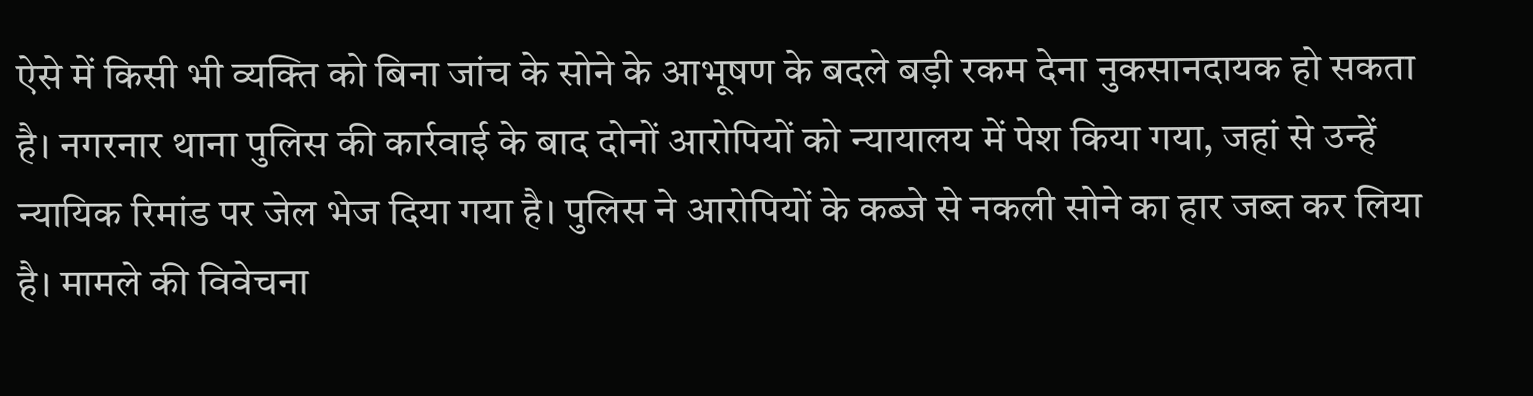ऐसे में किसी भी व्यक्ति को बिना जांच के सोने के आभूषण के बदले बड़ी रकम देना नुकसानदायक हो सकता है। नगरनार थाना पुलिस की कार्रवाई के बाद दोनों आरोपियों को न्यायालय में पेश किया गया, जहां से उन्हें न्यायिक रिमांड पर जेल भेज दिया गया है। पुलिस ने आरोपियों के कब्जे से नकली सोने का हार जब्त कर लिया है। मामले की विवेचना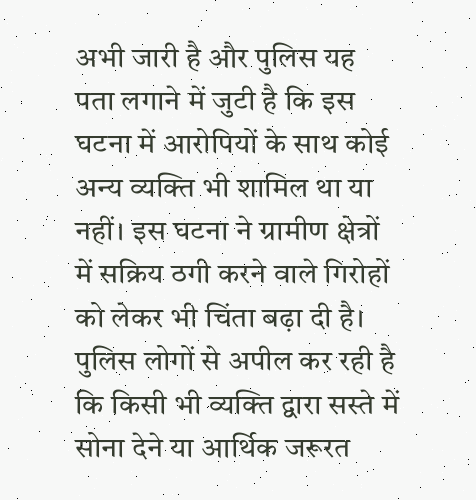अभी जारी है और पुलिस यह पता लगाने में जुटी है कि इस घटना में आरोपियों के साथ कोई अन्य व्यक्ति भी शामिल था या नहीं। इस घटना ने ग्रामीण क्षेत्रों में सक्रिय ठगी करने वाले गिरोहों को लेकर भी चिंता बढ़ा दी है। पुलिस लोगों से अपील कर रही है कि किसी भी व्यक्ति द्वारा सस्ते में सोना देने या आर्थिक जरूरत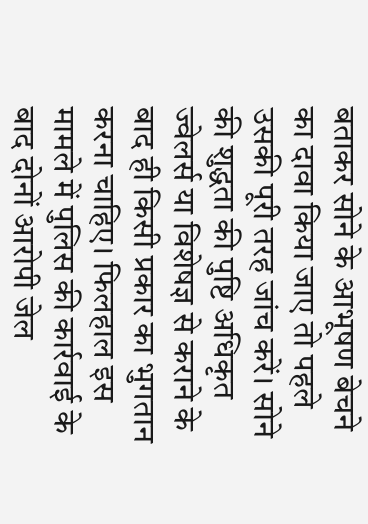बताकर सोने के आभूषण बेचने का दावा किया जाए तो पहले उसकी पूरी तरह जांच करें। सोने की शुद्धता की पुष्टि अधिकृत ज्वेलर्स या विशेषज्ञ से कराने के बाद ही किसी प्रकार का भुगतान करना चाहिए। फिलहाल इस मामले में पुलिस की कार्रवाई के बाद दोनों आरोपी जेल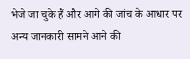भेजे जा चुके हैं और आगे की जांच के आधार पर अन्य जानकारी सामने आने की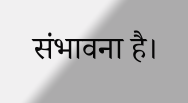संभावना है।